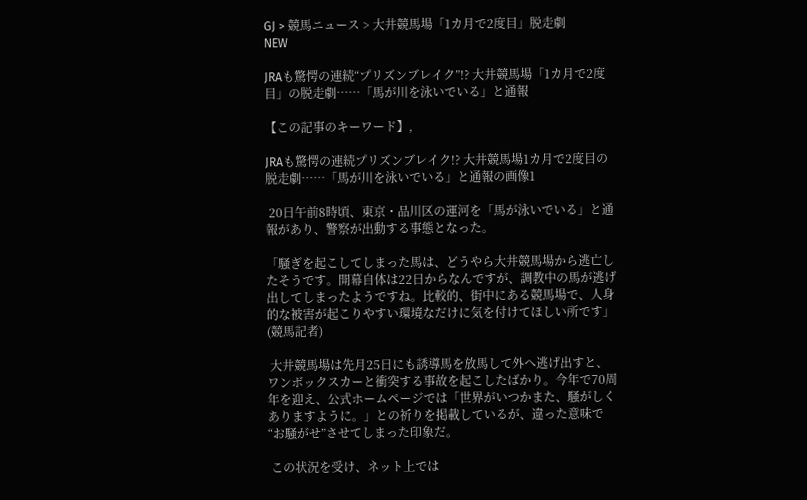GJ > 競馬ニュース > 大井競馬場「1カ月で2度目」脱走劇
NEW

JRAも驚愕の連続“プリズンブレイク”!? 大井競馬場「1カ月で2度目」の脱走劇……「馬が川を泳いでいる」と通報

【この記事のキーワード】,

JRAも驚愕の連続プリズンブレイク!? 大井競馬場1カ月で2度目の脱走劇……「馬が川を泳いでいる」と通報の画像1

 20日午前8時頃、東京・品川区の運河を「馬が泳いでいる」と通報があり、警察が出動する事態となった。

「騒ぎを起こしてしまった馬は、どうやら大井競馬場から逃亡したそうです。開幕自体は22日からなんですが、調教中の馬が逃げ出してしまったようですね。比較的、街中にある競馬場で、人身的な被害が起こりやすい環境なだけに気を付けてほしい所です」(競馬記者)

 大井競馬場は先月25日にも誘導馬を放馬して外へ逃げ出すと、ワンボックスカーと衝突する事故を起こしたばかり。今年で70周年を迎え、公式ホームページでは「世界がいつかまた、騒がしくありますように。」との祈りを掲載しているが、違った意味で“お騒がせ”させてしまった印象だ。

 この状況を受け、ネット上では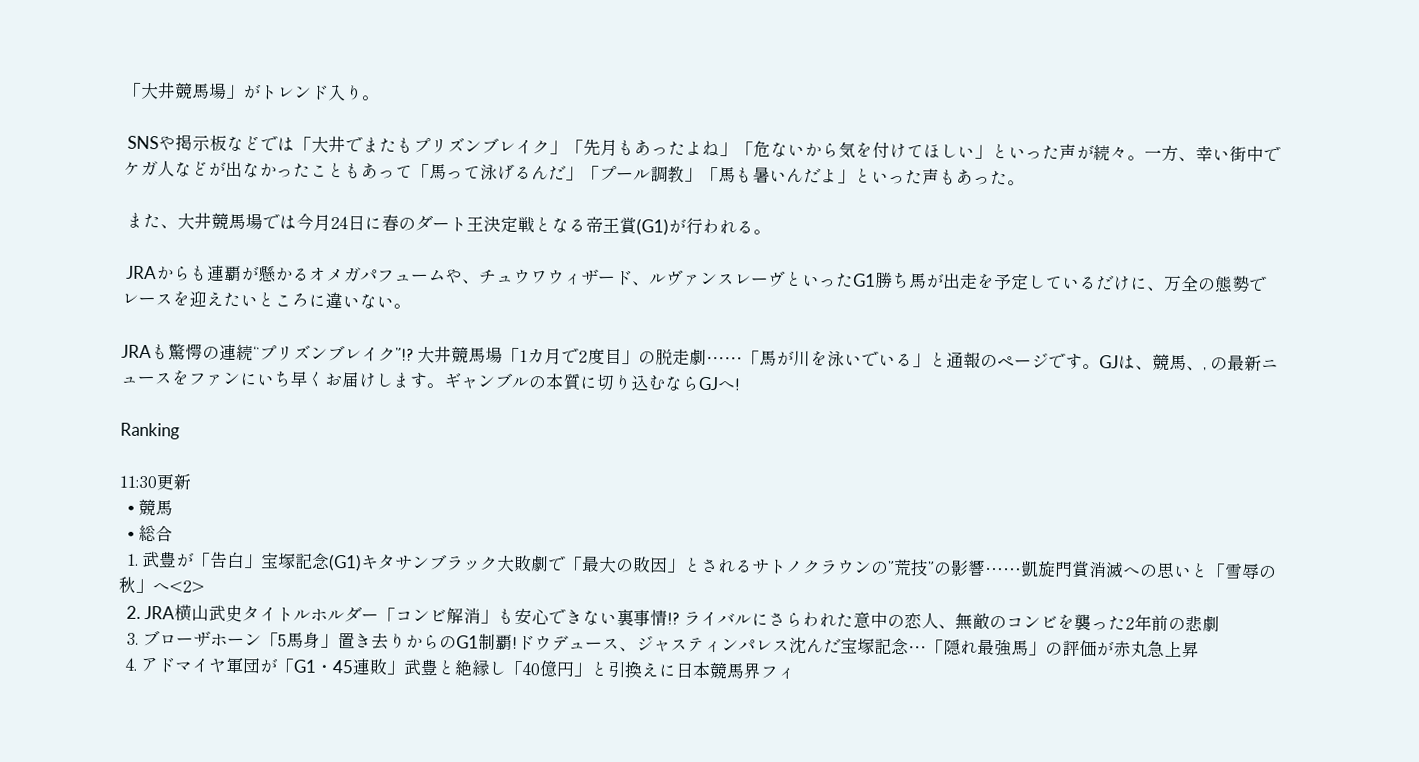「大井競馬場」がトレンド入り。

 SNSや掲示板などでは「大井でまたもプリズンブレイク」「先月もあったよね」「危ないから気を付けてほしい」といった声が続々。一方、幸い街中でケガ人などが出なかったこともあって「馬って泳げるんだ」「プール調教」「馬も暑いんだよ」といった声もあった。

 また、大井競馬場では今月24日に春のダート王決定戦となる帝王賞(G1)が行われる。

 JRAからも連覇が懸かるオメガパフュームや、チュウワウィザード、ルヴァンスレーヴといったG1勝ち馬が出走を予定しているだけに、万全の態勢でレースを迎えたいところに違いない。

JRAも驚愕の連続“プリズンブレイク”!? 大井競馬場「1カ月で2度目」の脱走劇……「馬が川を泳いでいる」と通報のページです。GJは、競馬、, の最新ニュースをファンにいち早くお届けします。ギャンブルの本質に切り込むならGJへ!

Ranking

11:30更新
  • 競馬
  • 総合
  1. 武豊が「告白」宝塚記念(G1)キタサンブラック大敗劇で「最大の敗因」とされるサトノクラウンの”荒技”の影響……凱旋門賞消滅への思いと「雪辱の秋」へ<2>
  2. JRA横山武史タイトルホルダー「コンビ解消」も安心できない裏事情!? ライバルにさらわれた意中の恋人、無敵のコンビを襲った2年前の悲劇
  3. ブローザホーン「5馬身」置き去りからのG1制覇!ドウデュース、ジャスティンパレス沈んだ宝塚記念…「隠れ最強馬」の評価が赤丸急上昇
  4. アドマイヤ軍団が「G1・45連敗」武豊と絶縁し「40億円」と引換えに日本競馬界フィ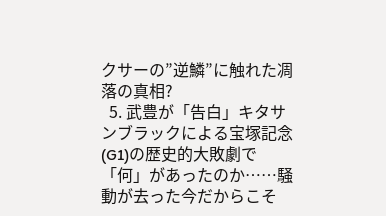クサーの”逆鱗”に触れた凋落の真相?
  5. 武豊が「告白」キタサンブラックによる宝塚記念(G1)の歴史的大敗劇で「何」があったのか……騒動が去った今だからこそ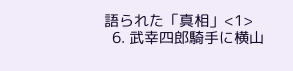語られた「真相」<1>
  6. 武幸四郎騎手に横山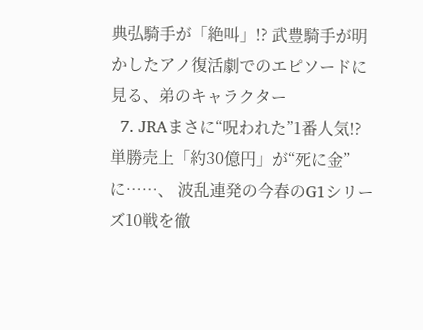典弘騎手が「絶叫」!? 武豊騎手が明かしたアノ復活劇でのエピソードに見る、弟のキャラクター
  7. JRAまさに“呪われた”1番人気!? 単勝売上「約30億円」が“死に金”に……、 波乱連発の今春のG1シリーズ10戦を徹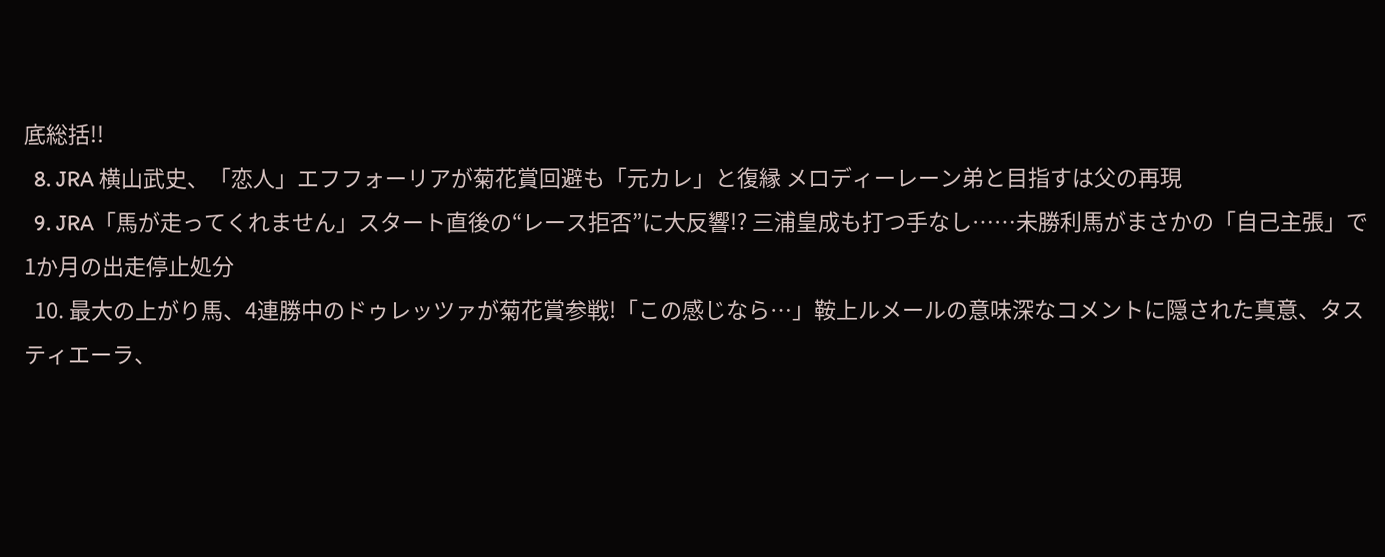底総括!!
  8. JRA 横山武史、「恋人」エフフォーリアが菊花賞回避も「元カレ」と復縁 メロディーレーン弟と目指すは父の再現
  9. JRA「馬が走ってくれません」スタート直後の“レース拒否”に大反響!? 三浦皇成も打つ手なし……未勝利馬がまさかの「自己主張」で1か月の出走停止処分
  10. 最大の上がり馬、4連勝中のドゥレッツァが菊花賞参戦!「この感じなら…」鞍上ルメールの意味深なコメントに隠された真意、タスティエーラ、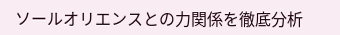ソールオリエンスとの力関係を徹底分析